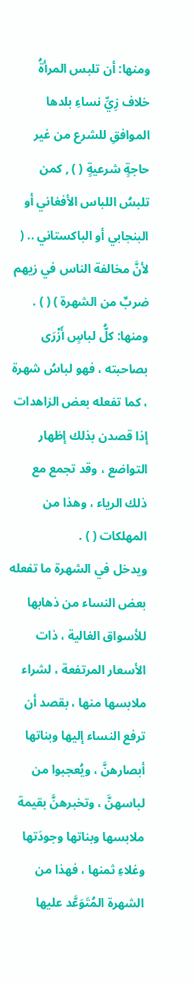ومنها: أن تلبس المرأةُ خلاف زِيِّ نساءِ بلدها الموافقِ للشرع من غير حاجةٍ شرعيةٍ ( ) , كمن تلبسُ اللباس الأفغاني أو البنجابي أو الباكستاني .. ( لأنَّ مخالفة الناس في زيهم ضربٌ من الشهرة ) ( ) .
ومنها: كلُّ لباسٍ أَزْرَى بصاحبته ، فهو لباسُ شهرة ، كما تفعله بعض الزاهدات إذا قصدن بذلك إظهار التواضع ، وقد تجمع مع ذلك الرياء ، وهذا من المهلكات ( ) .
ويدخل في الشهرة ما تفعله بعض النساء من ذهابها للأسواق الغالية ، ذات الأسعار المرتفعة ، لشراء ملابسها منها ، بقصد أن ترفع النساء إليها وبناتها أبصارهنَّ ، ويُعجبوا من لباسهنَّ ، وتخبرهنَّ بقيمة ملابسها وبناتها وجودَتها وغلاءِ ثمنها ، فهذا من الشهرة المُتَوَعَّد عليها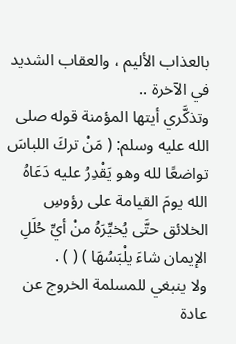بالعذاب الأليم ، والعقاب الشديد في الآخرة ..
وتذكَّري أيتها المؤمنة قوله صلى الله عليه وسلم: ( مَنْ تركَ اللباسَ تواضعًا لله وهو يَقْدِرُ عليه دَعَاهُ الله يومَ القيامة على رؤوسِ الخلائق حتَّى يُخيِّرَهُ منْ أيِّ حُلَلِ الإيمان شاءَ يلْبَسُهَا ) ( ) .
ولا ينبغي للمسلمة الخروج عن عادة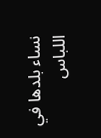نساء بلدها في اللباس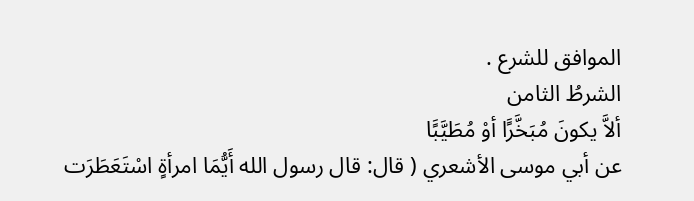الموافق للشرع .
الشرطُ الثامن
ألاَّ يكونَ مُبَخَّرًَا أوْ مُطَيَّبًَا
عن أبي موسى الأشعري ( قال: قال رسول الله أَيُّمَا امرأةٍ اسْتَعَطَرَت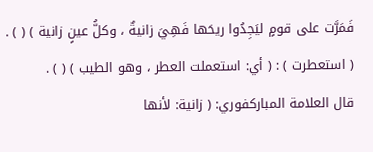فَمَرَّت على قومٍ ليَجِدُوا ريحَها فَهِيَ زانيةٌ ، وكلُّ عينٍ زانية ) ( ) .
( استعطرت ) : ( أي: استعملت العطر ، وهو الطيب ) ( ) .
قال العلامة المباركفوري: ( زانية: لأنها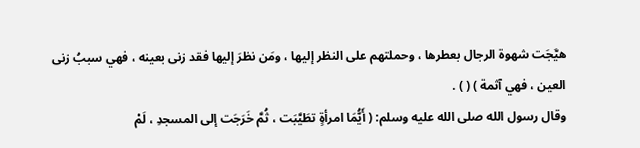هيَّجَت شهوة الرجال بعطرها ، وحملتهم على النظر إليها ، ومَن نظرَ إليها فقد زنى بعينه ، فهي سببُ زنى العين ، فهي آثمة ) ( ) .
وقال رسول الله صلى الله عليه وسلم: ( أَيُّمَا امرأةٍ تطَيَّبَت ، ثُمَّ خَرَجَت إلى المسجدِ ، لَمْ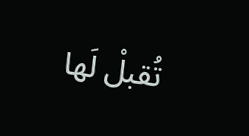تُقبلْ لَها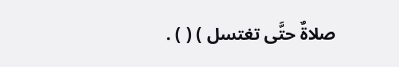صلاةٌ حتَّى تغتسل ) ( ) .